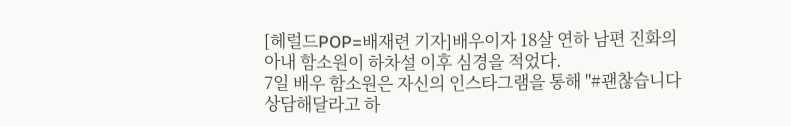[헤럴드POP=배재련 기자]배우이자 18살 연하 남편 진화의 아내 함소원이 하차설 이후 심경을 적었다.
7일 배우 함소원은 자신의 인스타그램을 통해 "#괜찮습니다 상담해달라고 하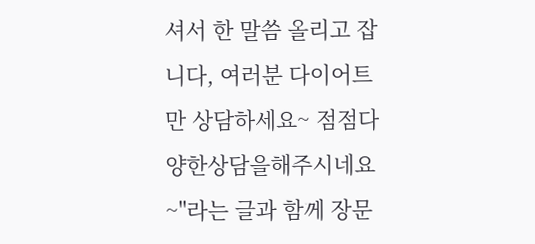셔서 한 말씀 올리고 잡니다, 여러분 다이어트만 상담하세요~ 점점다양한상담을해주시네요~"라는 글과 함께 장문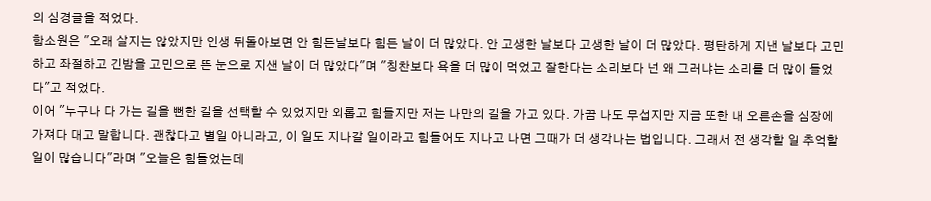의 심경글을 적었다.
함소원은 "오래 살지는 않았지만 인생 뒤돌아보면 안 힘든날보다 힘든 날이 더 많았다. 안 고생한 날보다 고생한 날이 더 많았다. 평탄하게 지낸 날보다 고민하고 좌절하고 긴밤을 고민으로 뜬 눈으로 지샌 날이 더 많았다"며 "칭찬보다 욕을 더 많이 먹었고 잘한다는 소리보다 넌 왜 그러냐는 소리를 더 많이 들었다"고 적었다.
이어 "누구나 다 가는 길을 뻔한 길을 선택할 수 있었지만 외롭고 힘들지만 저는 나만의 길을 가고 있다. 가끔 나도 무섭지만 지금 또한 내 오른손을 심장에 가져다 대고 말합니다. 괜찮다고 별일 아니라고, 이 일도 지나갈 일이라고 힘들어도 지나고 나면 그때가 더 생각나는 법입니다. 그래서 전 생각할 일 추억할 일이 많습니다"라며 "오늘은 힘들었는데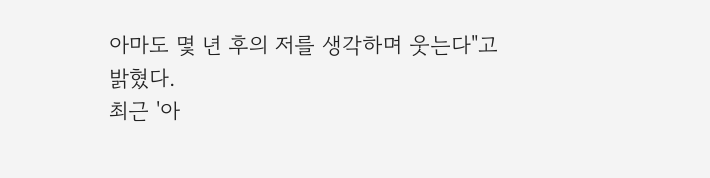아마도 몇 년 후의 저를 생각하며 웃는다"고 밝혔다.
최근 '아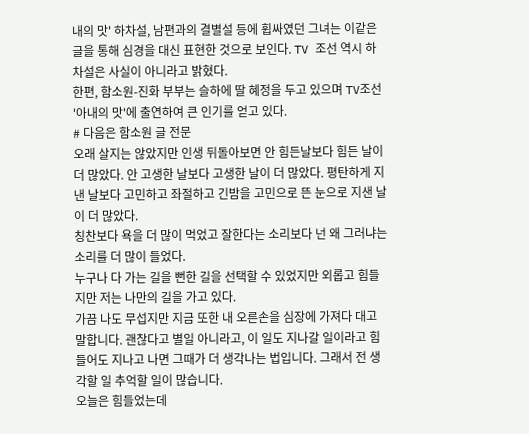내의 맛' 하차설, 남편과의 결별설 등에 휩싸였던 그녀는 이같은 글을 통해 심경을 대신 표현한 것으로 보인다. TV 조선 역시 하차설은 사실이 아니라고 밝혔다.
한편, 함소원-진화 부부는 슬하에 딸 혜정을 두고 있으며 TV조선 '아내의 맛'에 출연하여 큰 인기를 얻고 있다.
# 다음은 함소원 글 전문
오래 살지는 않았지만 인생 뒤돌아보면 안 힘든날보다 힘든 날이 더 많았다. 안 고생한 날보다 고생한 날이 더 많았다. 평탄하게 지낸 날보다 고민하고 좌절하고 긴밤을 고민으로 뜬 눈으로 지샌 날이 더 많았다.
칭찬보다 욕을 더 많이 먹었고 잘한다는 소리보다 넌 왜 그러냐는 소리를 더 많이 들었다.
누구나 다 가는 길을 뻔한 길을 선택할 수 있었지만 외롭고 힘들지만 저는 나만의 길을 가고 있다.
가끔 나도 무섭지만 지금 또한 내 오른손을 심장에 가져다 대고 말합니다. 괜찮다고 별일 아니라고, 이 일도 지나갈 일이라고 힘들어도 지나고 나면 그때가 더 생각나는 법입니다. 그래서 전 생각할 일 추억할 일이 많습니다.
오늘은 힘들었는데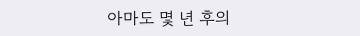아마도 몇 년 후의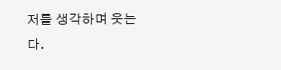저를 생각하며 웃는다.